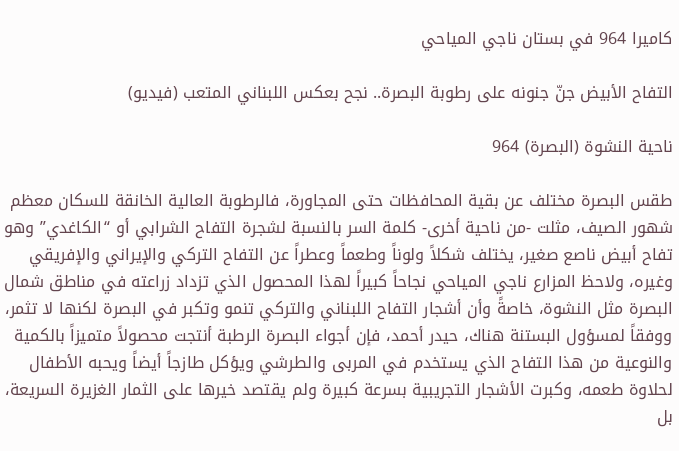كاميرا 964 في بستان ناجي المياحي

التفاح الأبيض جنّ جنونه على رطوبة البصرة.. نجح بعكس اللبناني المتعب (فيديو)

ناحية النشوة (البصرة) 964

طقس البصرة مختلف عن بقية المحافظات حتى المجاورة، فالرطوبة العالية الخانقة للسكان معظم شهور الصيف، مثلت -من ناحية أخرى- كلمة السر بالنسبة لشجرة التفاح الشرابي أو “الكاغدي” وهو تفاح أبيض ناصع صغير، يختلف شكلاً ولوناً وطعماً وعطراً عن التفاح التركي والإيراني والإفريقي وغيره، ولاحظ المزارع ناجي المياحي نجاحاً كبيراً لهذا المحصول الذي تزداد زراعته في مناطق شمال البصرة مثل النشوة، خاصةً وأن أشجار التفاح اللبناني والتركي تنمو وتكبر في البصرة لكنها لا تثمر، ووفقاً لمسؤول البستنة هناك، حيدر أحمد، فإن أجواء البصرة الرطبة أنتجت محصولاً متميزاً بالكمية والنوعية من هذا التفاح الذي يستخدم في المربى والطرشي ويؤكل طازجاً أيضاً ويحبه الأطفال لحلاوة طعمه، وكبرت الأشجار التجريبية بسرعة كبيرة ولم يقتصد خيرها على الثمار الغزيرة السريعة، بل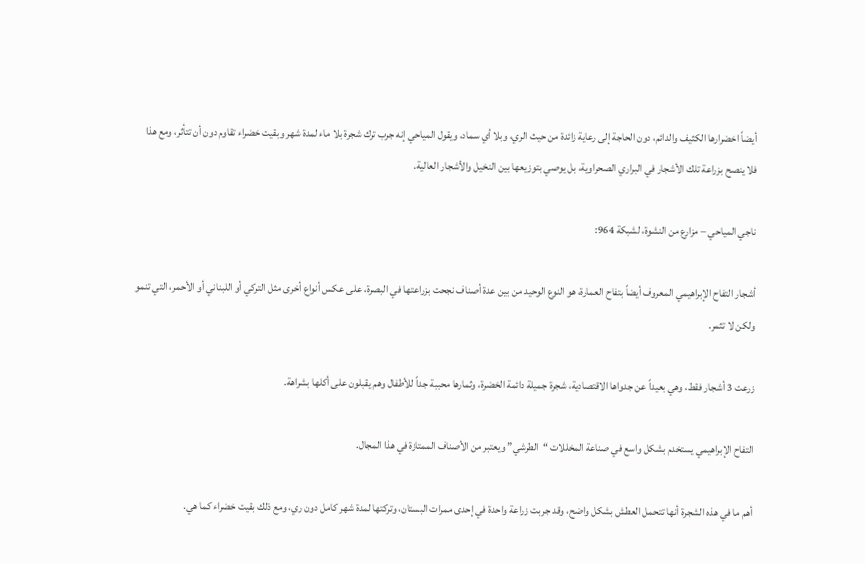أيضاً اخضرارها الكثيف والدائم، دون الحاجة إلى رعاية زائدة من حيث الري، وبلا أي سماد، ويقول المياحي إنه جرب ترك شجرة بلا ماء لمدة شهر وبقيت خضراء تقاوم دون أن تتأثر، ومع هذا فلا ينصح بزراعة تلك الأشجار في البراري الصحراوية، بل يوصي بتوزيعها بين النخيل والأشجار العالية.

ناجي المياحي – مزارع من النشوة، لشبكة 964:

أشجار التفاح الإبراهيمي المعروف أيضاً بتفاح العمارة، هو النوع الوحيد من بين عدة أصناف نجحت بزراعتها في البصرة، على عكس أنواع أخرى مثل التركي أو اللبناني أو الأحمر، التي تنمو ولكن لا تثمر.

زرعت 3 أشجار فقط، وهي بعيداً عن جدواها الاقتصادية، شجرة جميلة دائمة الخضرة، وثمارها محببة جداً للأطفال وهم يقبلون على أكلها بشراهة.

التفاح الإبراهيمي يستخدم بشكل واسع في صناعة المخللات “الطرشي” ويعتبر من الأصناف الممتازة في هذا المجال.

أهم ما في هذه الشجرة أنها تتحمل العطش بشكل واضح، وقد جربت زراعة واحدة في إحدى ممرات البستان، وتركتها لمدة شهر كامل دون ري، ومع ذلك بقيت خضراء كما هي.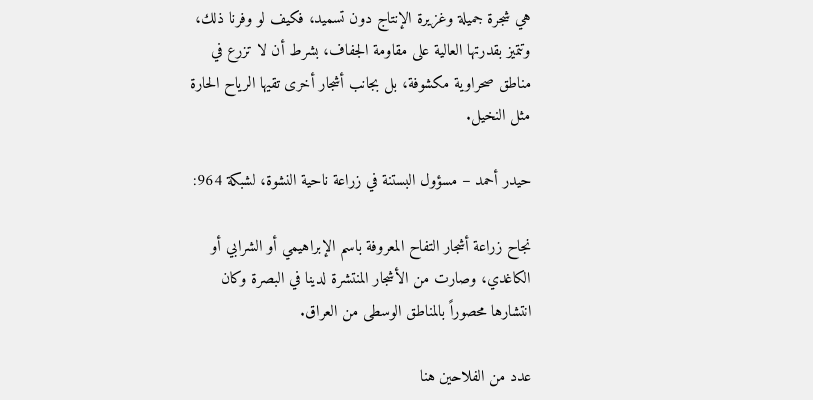هي شجرة جميلة وغزيرة الإنتاج دون تسميد، فكيف لو وفرنا ذلك، وتتميز بقدرتها العالية على مقاومة الجفاف، بشرط أن لا تزرع في مناطق صحراوية مكشوفة، بل بجانب أشجار أخرى تقيها الرياح الحارة مثل النخيل.

حيدر أحمد – مسؤول البستنة في زراعة ناحية النشوة، لشبكة 964:

نجاح زراعة أشجار التفاح المعروفة باسم الإبراهيمي أو الشرابي أو الكاغدي، وصارت من الأشجار المنتشرة لدينا في البصرة وكان انتشارها محصوراً بالمناطق الوسطى من العراق.

عدد من الفلاحين هنا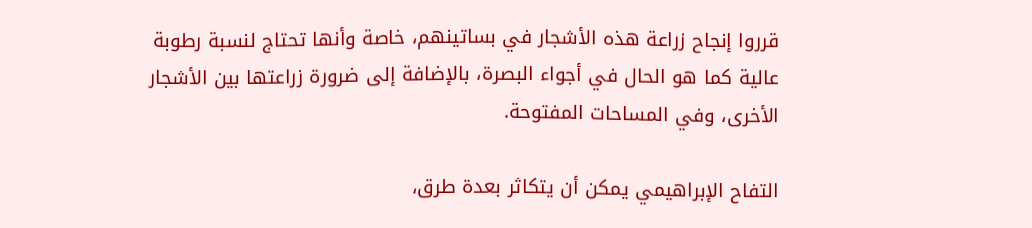قرروا إنجاح زراعة هذه الأشجار في بساتينهم، خاصة وأنها تحتاج لنسبة رطوبة عالية كما هو الحال في أجواء البصرة، بالإضافة إلى ضرورة زراعتها بين الأشجار الأخرى، وفي المساحات المفتوحة.

التفاح الإبراهيمي يمكن أن يتكاثر بعدة طرق،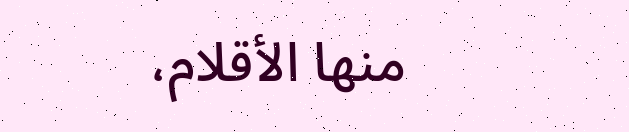منها الأقلام،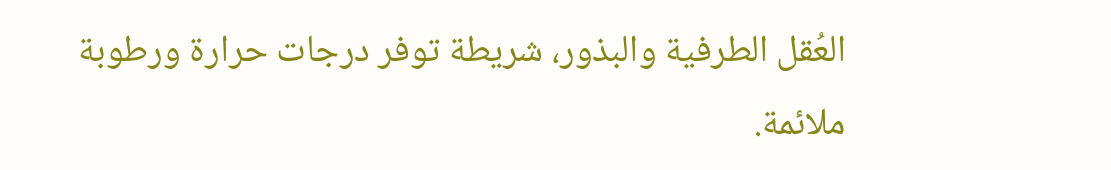العُقل الطرفية والبذور، شريطة توفر درجات حرارة ورطوبة ملائمة.